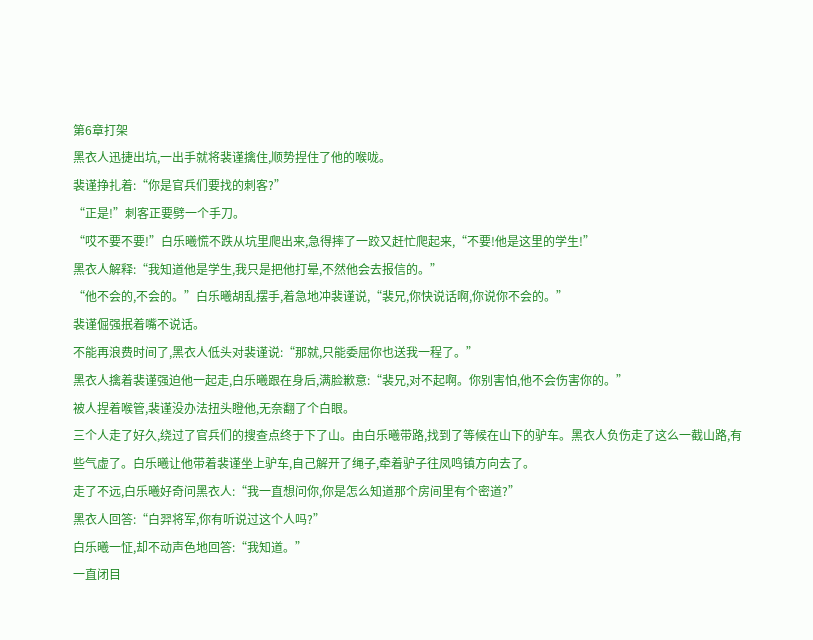第6章打架
黑衣人迅捷出坑,一出手就将裴谨擒住,顺势捏住了他的喉咙。
裴谨挣扎着:“你是官兵们要找的刺客?”
“正是!”刺客正要劈一个手刀。
“哎不要不要!”白乐曦慌不跌从坑里爬出来,急得摔了一跤又赶忙爬起来,“不要!他是这里的学生!”
黑衣人解释:“我知道他是学生,我只是把他打晕,不然他会去报信的。”
“他不会的,不会的。”白乐曦胡乱摆手,着急地冲裴谨说,“裴兄,你快说话啊,你说你不会的。”
裴谨倔强抿着嘴不说话。
不能再浪费时间了,黑衣人低头对裴谨说:“那就,只能委屈你也送我一程了。”
黑衣人擒着裴谨强迫他一起走,白乐曦跟在身后,满脸歉意:“裴兄,对不起啊。你别害怕,他不会伤害你的。”
被人捏着喉管,裴谨没办法扭头瞪他,无奈翻了个白眼。
三个人走了好久,绕过了官兵们的搜查点终于下了山。由白乐曦带路,找到了等候在山下的驴车。黑衣人负伤走了这么一截山路,有些气虚了。白乐曦让他带着裴谨坐上驴车,自己解开了绳子,牵着驴子往凤鸣镇方向去了。
走了不远,白乐曦好奇问黑衣人:“我一直想问你,你是怎么知道那个房间里有个密道?”
黑衣人回答:“白羿将军,你有听说过这个人吗?”
白乐曦一怔,却不动声色地回答:“我知道。”
一直闭目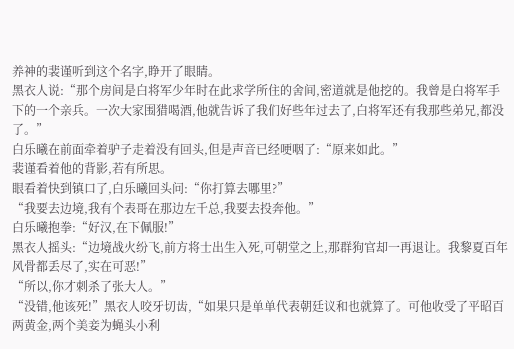养神的裴谨听到这个名字,睁开了眼睛。
黑衣人说:“那个房间是白将军少年时在此求学所住的舍间,密道就是他挖的。我曾是白将军手下的一个亲兵。一次大家围猎喝酒,他就告诉了我们好些年过去了,白将军还有我那些弟兄,都没了。”
白乐曦在前面牵着驴子走着没有回头,但是声音已经哽咽了:“原来如此。”
裴谨看着他的背影,若有所思。
眼看着快到镇口了,白乐曦回头问:“你打算去哪里?”
“我要去边境,我有个表哥在那边左千总,我要去投奔他。”
白乐曦抱拳:“好汉,在下佩服!”
黑衣人摇头:“边境战火纷飞,前方将士出生入死,可朝堂之上,那群狗官却一再退让。我黎夏百年风骨都丢尽了,实在可恶!”
“所以,你才刺杀了张大人。”
“没错,他该死!”黑衣人咬牙切齿,“如果只是单单代表朝廷议和也就算了。可他收受了平昭百两黄金,两个美妾为蝇头小利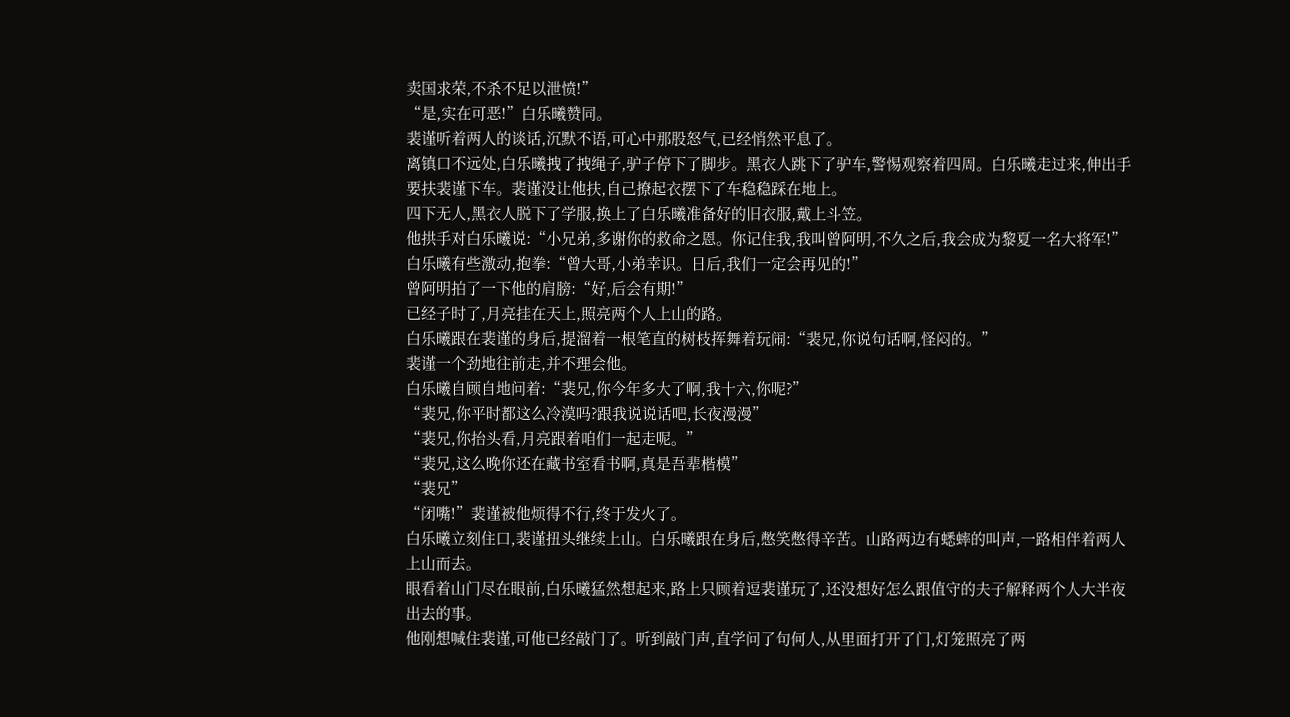卖国求荣,不杀不足以泄愤!”
“是,实在可恶!”白乐曦赞同。
裴谨听着两人的谈话,沉默不语,可心中那股怒气,已经悄然平息了。
离镇口不远处,白乐曦拽了拽绳子,驴子停下了脚步。黑衣人跳下了驴车,警惕观察着四周。白乐曦走过来,伸出手要扶裴谨下车。裴谨没让他扶,自己撩起衣摆下了车稳稳踩在地上。
四下无人,黑衣人脱下了学服,换上了白乐曦准备好的旧衣服,戴上斗笠。
他拱手对白乐曦说:“小兄弟,多谢你的救命之恩。你记住我,我叫曾阿明,不久之后,我会成为黎夏一名大将军!”
白乐曦有些激动,抱拳:“曾大哥,小弟幸识。日后,我们一定会再见的!”
曾阿明拍了一下他的肩膀:“好,后会有期!”
已经子时了,月亮挂在天上,照亮两个人上山的路。
白乐曦跟在裴谨的身后,提溜着一根笔直的树枝挥舞着玩闹:“裴兄,你说句话啊,怪闷的。”
裴谨一个劲地往前走,并不理会他。
白乐曦自顾自地问着:“裴兄,你今年多大了啊,我十六,你呢?”
“裴兄,你平时都这么冷漠吗?跟我说说话吧,长夜漫漫”
“裴兄,你抬头看,月亮跟着咱们一起走呢。”
“裴兄,这么晚你还在藏书室看书啊,真是吾辈楷模”
“裴兄”
“闭嘴!”裴谨被他烦得不行,终于发火了。
白乐曦立刻住口,裴谨扭头继续上山。白乐曦跟在身后,憋笑憋得辛苦。山路两边有蟋蟀的叫声,一路相伴着两人上山而去。
眼看着山门尽在眼前,白乐曦猛然想起来,路上只顾着逗裴谨玩了,还没想好怎么跟值守的夫子解释两个人大半夜出去的事。
他刚想喊住裴谨,可他已经敲门了。听到敲门声,直学问了句何人,从里面打开了门,灯笼照亮了两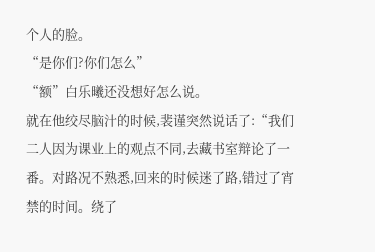个人的脸。
“是你们?你们怎么”
“额”白乐曦还没想好怎么说。
就在他绞尽脑汁的时候,裴谨突然说话了:“我们二人因为课业上的观点不同,去藏书室辩论了一番。对路况不熟悉,回来的时候迷了路,错过了宵禁的时间。绕了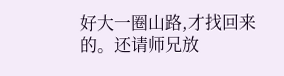好大一圈山路,才找回来的。还请师兄放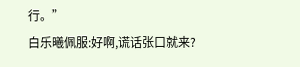行。”
白乐曦佩服:好啊,谎话张口就来?